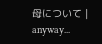母について | anyway...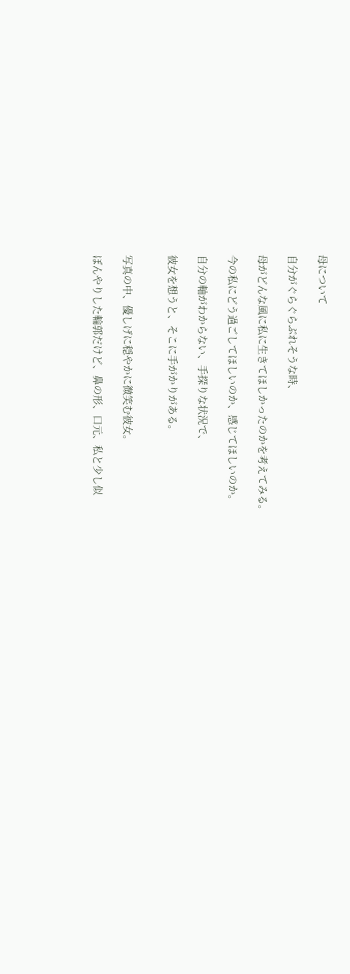母について

自分がぐらぐらぶれそうな時、

母がどんな風に私に生きてほしかったのかを考えてみる。

今の私にどう過ごしてほしいのか、感じてほしいのか。

自分の軸がわからない、手探りな状況で、

彼女を想うと、そこに手がかりがある。


写真の中、優しげに穏やかに微笑む彼女。

ぼんやりした輪郭だけど、鼻の形、口元、私と少し似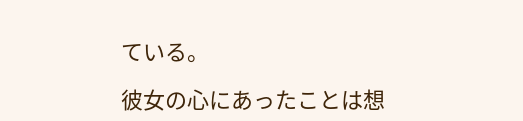ている。

彼女の心にあったことは想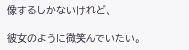像するしかないけれど、

彼女のように微笑んでいたい。